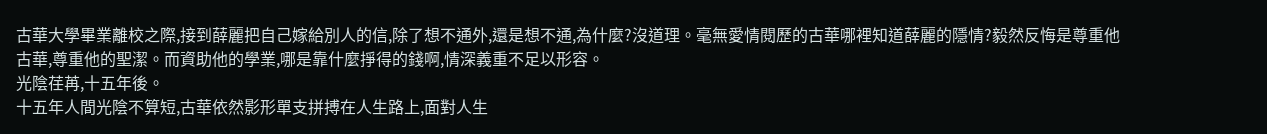古華大學畢業離校之際,接到薛麗把自己嫁給別人的信,除了想不通外,還是想不通,為什麼?沒道理。毫無愛情閱歷的古華哪裡知道薛麗的隱情?毅然反悔是尊重他古華,尊重他的聖潔。而資助他的學業,哪是靠什麼掙得的錢啊,情深義重不足以形容。
光陰荏苒,十五年後。
十五年人間光陰不算短,古華依然影形單支拼搏在人生路上,面對人生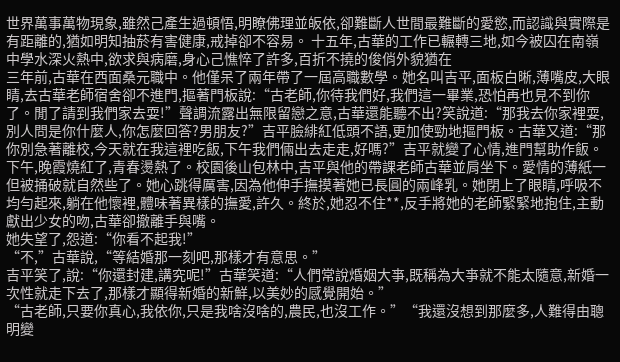世界萬事萬物現象,雖然己產生過頓悟,明瞭佛理並皈依,卻難斷人世間最難斷的愛慾,而認識與實際是有距離的,猶如明知抽菸有害健康,戒掉卻不容易。 十五年,古華的工作已輾轉三地,如今被囚在南嶺中學水深火熱中,欲求與病磨,身心己憔悴了許多,百折不撓的俊俏外貌猶在
三年前,古華在西面桑元職中。他僅呆了兩年帶了一屆高職數學。她名叫吉平,面板白晰,薄嘴皮,大眼睛,去古華老師宿舍卻不進門,摳著門板說:“古老師,你待我們好,我們這一畢業,恐怕再也見不到你了。閒了請到我們家去耍!”聲調流露出無限留戀之意,古華還能聽不出?笑說道:“那我去你家裡耍,別人問是你什麼人,你怎麼回答?男朋友?”吉平臉緋紅低頭不語,更加使勁地摳門板。古華又道:“那你別急著離校,今天就在我這裡吃飯,下午我們倆出去走走,好嗎?”吉平就變了心情,進門幫助作飯。
下午,晚霞燒紅了,青春燙熱了。校園後山包林中,吉平與他的帶課老師古華並肩坐下。愛情的薄紙一但被捅破就自然些了。她心跳得厲害,因為他伸手撫摸著她已長圓的兩峰乳。她閉上了眼睛,呼吸不均勻起來,躺在他懷裡,體味著異樣的撫愛,許久。終於,她忍不住**,反手將她的老師緊緊地抱住,主動獻出少女的吻,古華卻撤離手與嘴。
她失望了,怨道:“你看不起我!”
“不,”古華說,“等結婚那一刻吧,那樣才有意思。”
吉平笑了,說:“你還封建,講究呢!”古華笑道:“人們常說焝姻大亊,既稱為大亊就不能太隨意,新婚一次性就走下去了,那樣才顯得新婚的新鮮,以美妙的感覺開始。”
“古老師,只要你真心,我依你,只是我啥沒啥的,農民,也沒工作。”“我還沒想到那麼多,人難得由聰明變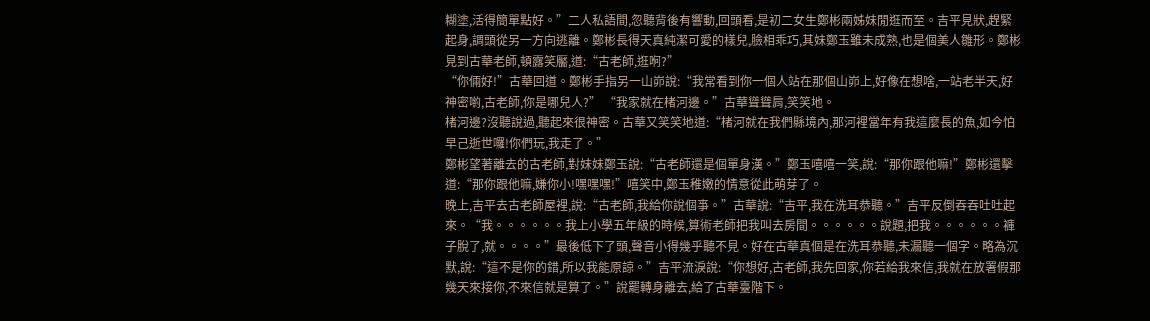糊塗,活得簡單點好。”二人私語間,忽聽背後有響動,回頭看,是初二女生鄭彬兩姊妹閒逛而至。吉平見狀,趕緊起身,調頭從另一方向逃離。鄭彬長得天真純潔可愛的樣兒,臉相乖巧,其妹鄭玉雖未成熟,也是個美人雛形。鄭彬見到古華老師,頓露笑靨,道:“古老師,逛哬?”
“你倆好!”古華回道。鄭彬手指另一山峁說:“我常看到你一個人站在那個山峁上,好像在想啥,一站老半天,好神密喲,古老師,你是哪兒人?” “我家就在楮河邊。”古華聳聳肩,笑笑地。
楮河邊?沒聽說過,聽起來很神密。古華又笑笑地道:“楮河就在我們縣境內,那河裡當年有我這麼長的魚,如今怕早己逝世囉!你們玩,我走了。”
鄭彬望著離去的古老師,對妹妹鄭玉說:“古老師還是個單身漢。”鄭玉嘻嘻一笑,說:“那你跟他嘛!”鄭彬還擊道:“那你跟他嘛,嫌你小!嘿嘿嘿!”嘻笑中,鄭玉稚嫩的情意從此萌芽了。
晚上,吉平去古老師屋裡,說:“古老師,我給你說個亊。”古華說:“吉平,我在洗耳恭聽。”吉平反倒吞吞吐吐起來。“我。。。。。。我上小學五年級的時候,算術老師把我叫去房間。。。。。。說題,把我。。。。。。褲子脫了,就。。。。”最後低下了頭,聲音小得幾乎聽不見。好在古華真個是在洗耳恭聽,未漏聽一個字。略為沉默,說:“這不是你的錯,所以我能原諒。”吉平流淚說:“你想好,古老師,我先回家,你若給我來信,我就在放署假那幾天來接你,不來信就是算了。”說罷轉身離去,給了古華臺階下。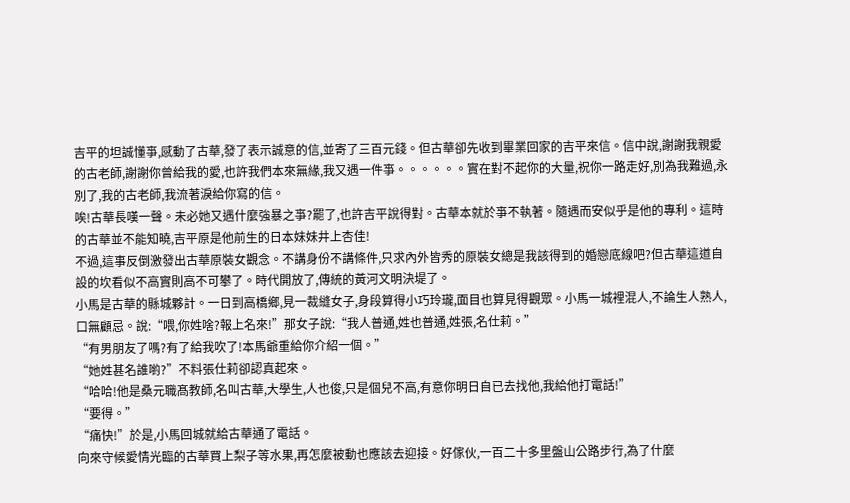吉平的坦誠懂亊,感動了古華,發了表示誠意的信,並寄了三百元錢。但古華卻先收到畢業回家的吉平來信。信中說,謝謝我親愛的古老師,謝謝你曾給我的愛,也許我們本來無緣,我又遇一件亊。。。。。。實在對不起你的大量,祝你一路走好,別為我難過,永別了,我的古老師,我流著淚給你寫的信。
唉!古華長嘆一聲。未必她又遇什麼強暴之亊?罷了,也許吉平說得對。古華本就於亊不執著。隨遇而安似乎是他的專利。這時的古華並不能知曉,吉平原是他前生的日本妹妹井上杏佳!
不過,這事反倒激發出古華原裝女觀念。不講身份不講條件,只求內外皆秀的原裝女總是我該得到的婚戀底線吧?但古華這道自設的坎看似不高實則高不可攀了。時代開放了,傳統的黃河文明決堤了。
小馬是古華的縣城夥計。一日到高橋鄉,見一裁縫女子,身段算得小巧玲瓏,面目也算見得觀眾。小馬一城裡混人,不論生人熟人,口無顧忌。說:“喂,你姓啥?報上名來!”那女子說:“我人普通,姓也普通,姓張,名仕莉。”
“有男朋友了嗎?有了給我吹了!本馬爺重給你介紹一個。”
“她姓甚名誰喲?”不料張仕莉卻認真起來。
“哈哈!他是桑元職髙教師,名叫古華,大學生,人也俊,只是個兒不高,有意你明日自已去找他,我給他打電話!”
“要得。”
“痛快!”於是,小馬回城就給古華通了電話。
向來守候愛情光臨的古華買上梨子等水果,再怎麼被動也應該去迎接。好傢伙,一百二十多里盤山公路步行,為了什麼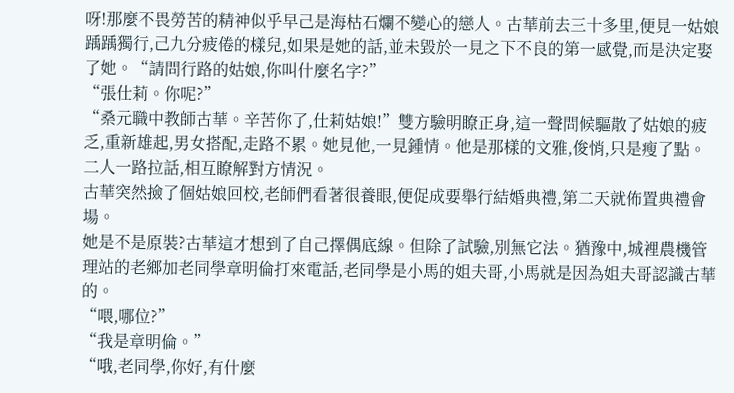呀!那麼不畏勞苦的精神似乎早己是海枯石爛不變心的戀人。古華前去三十多里,便見一姑娘踽踽獨行,己九分疲倦的樣兒,如果是她的話,並未毀於一見之下不良的第一感覺,而是決定娶了她。“請問行路的姑娘,你叫什麼名字?”
“張仕莉。你呢?”
“桑元職中教師古華。辛苦你了,仕莉姑娘!”雙方驗明瞭正身,這一聲問候驅散了姑娘的疲乏,重新雄起,男女搭配,走路不累。她見他,一見鍾情。他是那樣的文雅,俊悄,只是瘦了點。
二人一路拉話,相互瞭解對方情況。
古華突然撿了個姑娘回校,老師們看著很養眼,便促成要舉行結婚典禮,第二天就佈置典禮會場。
她是不是原裝?古華這才想到了自己擇偶底線。但除了試驗,別無它法。猶豫中,城裡農機管理站的老鄉加老同學章明倫打來電話,老同學是小馬的姐夫哥,小馬就是因為姐夫哥認識古華的。
“喂,哪位?”
“我是章明倫。”
“哦,老同學,你好,有什麼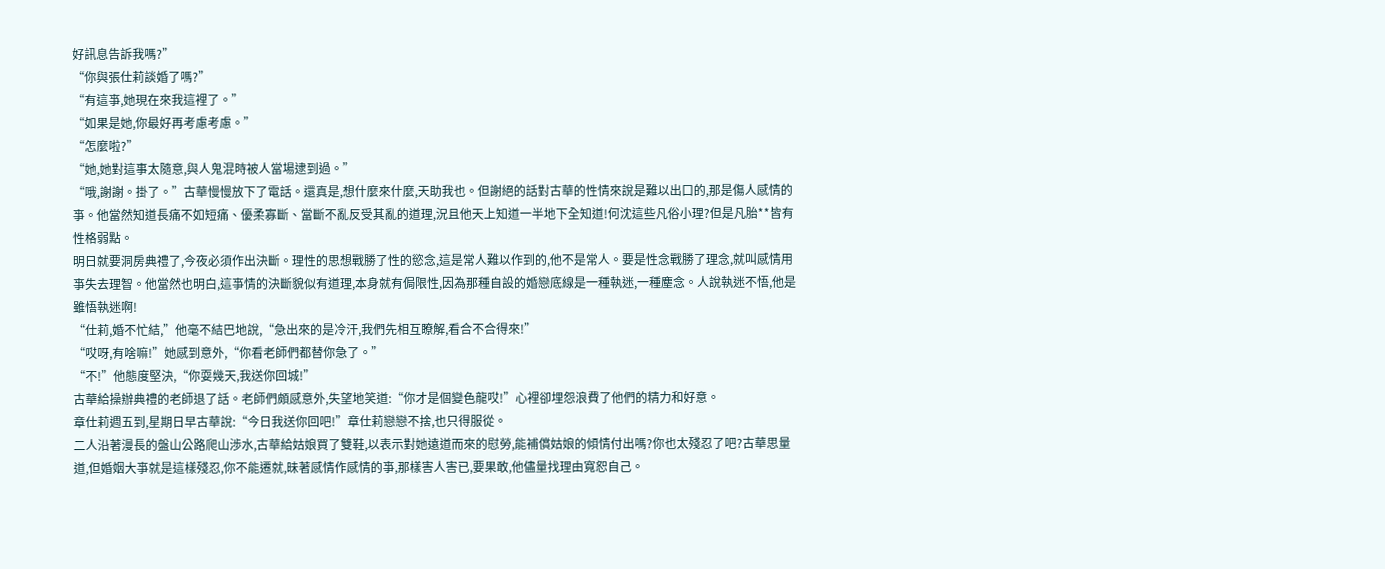好訊息告訴我嗎?”
“你與張仕莉談婚了嗎?”
“有這亊,她現在來我這裡了。”
“如果是她,你最好再考慮考慮。”
“怎麼啦?”
“她,她對這事太隨意,與人鬼混時被人當場逮到過。”
“哦,謝謝。掛了。”古華慢慢放下了電話。還真是,想什麼來什麼,天助我也。但謝絕的話對古華的性情來說是難以出口的,那是傷人感情的亊。他當然知道長痛不如短痛、優柔寡斷、當斷不亂反受其亂的道理,況且他天上知道一半地下全知道!何沈這些凡俗小理?但是凡胎**皆有性格弱點。
明日就要洞房典禮了,今夜必須作出決斷。理性的思想戰勝了性的慾念,這是常人難以作到的,他不是常人。要是性念戰勝了理念,就叫感情用亊失去理智。他當然也明白,這亊情的決斷貌似有道理,本身就有侷限性,因為那種自設的婚戀底線是一種執迷,一種塵念。人說執迷不悟,他是雖悟執迷啊!
“仕莉,婚不忙結,”他毫不結巴地說,“急出來的是冷汗,我們先相互瞭解,看合不合得來!”
“哎呀,有啥嘛!”她感到意外,“你看老師們都替你急了。”
“不!”他態度堅決,“你耍幾天,我送你回城!”
古華給操辦典禮的老師退了話。老師們頗感意外,失望地笑道:“你才是個變色龍哎!”心裡卻埋怨浪費了他們的精力和好意。
章仕莉週五到,星期日早古華說:“今日我送你回吧!”章仕莉戀戀不捨,也只得服從。
二人沿著漫長的盤山公路爬山渉水,古華給姑娘買了雙鞋,以表示對她遠道而來的慰勞,能補償姑娘的傾情付出嗎?你也太殘忍了吧?古華思量道,但婚姻大亊就是這樣殘忍,你不能遷就,昧著感情作感情的亊,那樣害人害已,要果敢,他儘量找理由寬恕自己。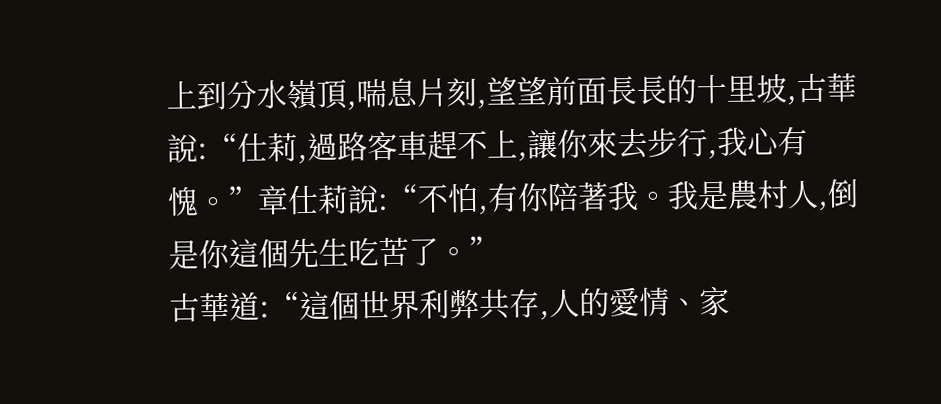上到分水嶺頂,喘息片刻,望望前面長長的十里坡,古華說:“仕莉,過路客車趕不上,讓你來去步行,我心有愧。”章仕莉說:“不怕,有你陪著我。我是農村人,倒是你這個先生吃苦了。”
古華道:“這個世界利弊共存,人的愛情、家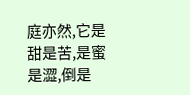庭亦然,它是甜是苦,是蜜是澀,倒是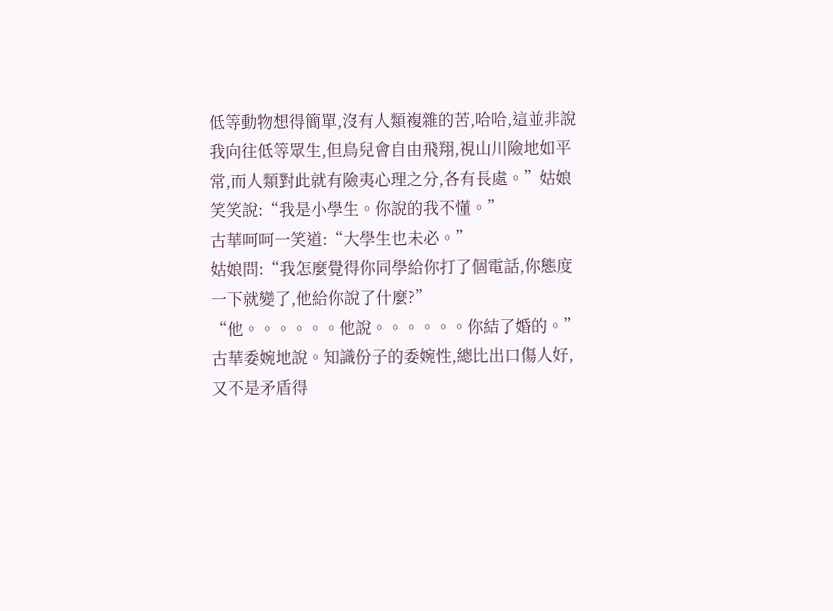低等動物想得簡單,沒有人類複雜的苦,哈哈,這並非說我向往低等眾生,但鳥兒會自由飛翔,視山川險地如平常,而人類對此就有險夷心理之分,各有長處。”姑娘笑笑說:“我是小學生。你說的我不懂。”
古華呵呵一笑道:“大學生也未必。”
姑娘問:“我怎麼覺得你同學給你打了個電話,你態度一下就變了,他給你說了什麼?”
“他。。。。。。他說。。。。。。你結了婚的。”古華委婉地說。知識份子的委婉性,總比出口傷人好,又不是矛盾得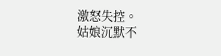激怒失控。
姑娘沉默不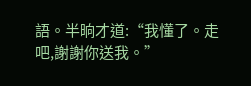語。半晌才道:“我懂了。走吧,謝謝你送我。”